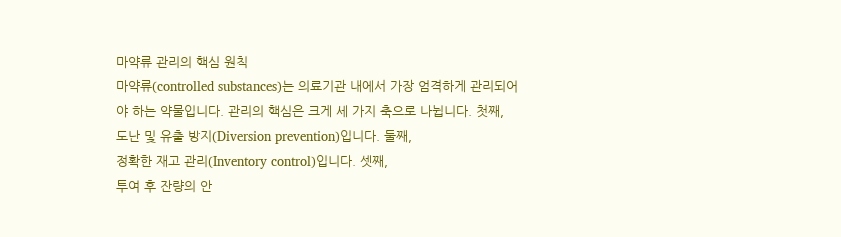마약류 관리의 핵심 원칙
마약류(controlled substances)는 의료기관 내에서 가장 엄격하게 관리되어야 하는 약물입니다. 관리의 핵심은 크게 세 가지 축으로 나뉩니다. 첫째,
도난 및 유출 방지(Diversion prevention)입니다. 둘째,
정확한 재고 관리(Inventory control)입니다. 셋째,
투여 후 잔량의 안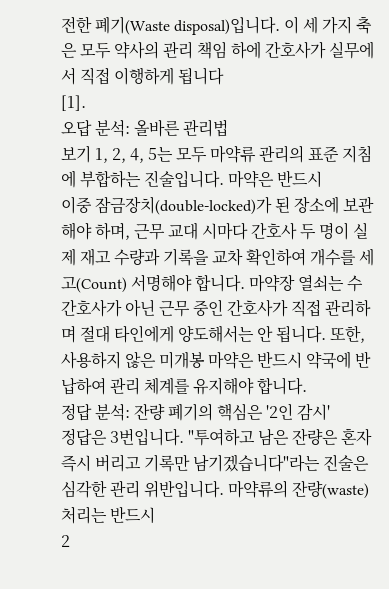전한 폐기(Waste disposal)입니다. 이 세 가지 축은 모두 약사의 관리 책임 하에 간호사가 실무에서 직접 이행하게 됩니다
[1].
오답 분석: 올바른 관리법
보기 1, 2, 4, 5는 모두 마약류 관리의 표준 지침에 부합하는 진술입니다. 마약은 반드시
이중 잠금장치(double-locked)가 된 장소에 보관해야 하며, 근무 교대 시마다 간호사 두 명이 실제 재고 수량과 기록을 교차 확인하여 개수를 세고(Count) 서명해야 합니다. 마약장 열쇠는 수간호사가 아닌 근무 중인 간호사가 직접 관리하며 절대 타인에게 양도해서는 안 됩니다. 또한, 사용하지 않은 미개봉 마약은 반드시 약국에 반납하여 관리 체계를 유지해야 합니다.
정답 분석: 잔량 폐기의 핵심은 '2인 감시'
정답은 3번입니다. "투여하고 남은 잔량은 혼자 즉시 버리고 기록만 남기겠습니다"라는 진술은 심각한 관리 위반입니다. 마약류의 잔량(waste) 처리는 반드시
2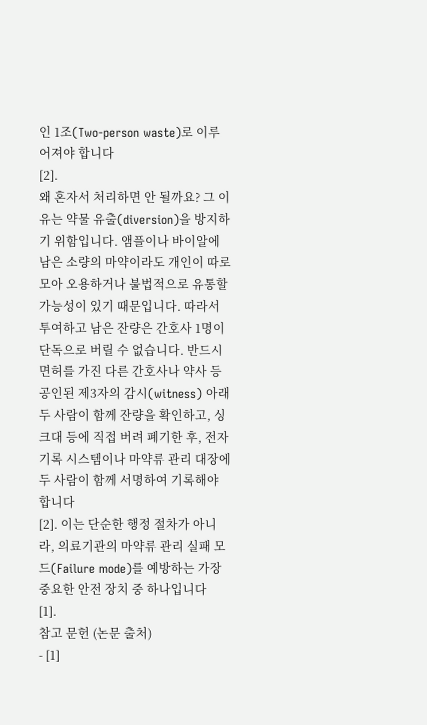인 1조(Two-person waste)로 이루어져야 합니다
[2].
왜 혼자서 처리하면 안 될까요? 그 이유는 약물 유출(diversion)을 방지하기 위함입니다. 앰플이나 바이알에 남은 소량의 마약이라도 개인이 따로 모아 오용하거나 불법적으로 유통할 가능성이 있기 때문입니다. 따라서 투여하고 남은 잔량은 간호사 1명이 단독으로 버릴 수 없습니다. 반드시 면허를 가진 다른 간호사나 약사 등
공인된 제3자의 감시(witness) 아래 두 사람이 함께 잔량을 확인하고, 싱크대 등에 직접 버려 폐기한 후, 전자 기록 시스템이나 마약류 관리 대장에 두 사람이 함께 서명하여 기록해야 합니다
[2]. 이는 단순한 행정 절차가 아니라, 의료기관의 마약류 관리 실패 모드(Failure mode)를 예방하는 가장 중요한 안전 장치 중 하나입니다
[1].
참고 문헌 (논문 출처)
- [1]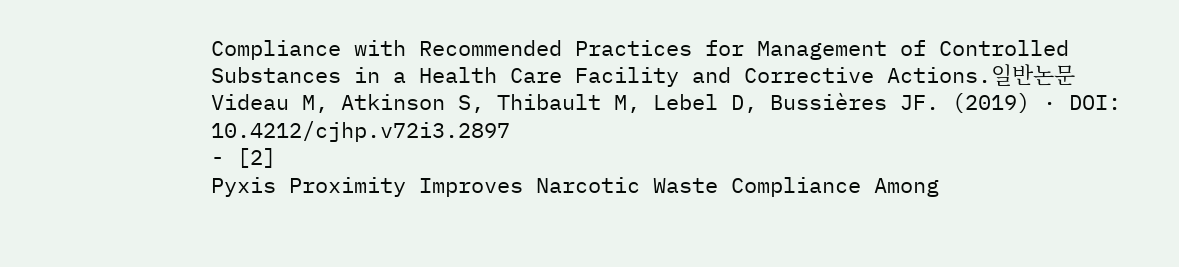Compliance with Recommended Practices for Management of Controlled Substances in a Health Care Facility and Corrective Actions.일반논문Videau M, Atkinson S, Thibault M, Lebel D, Bussières JF. (2019) · DOI: 10.4212/cjhp.v72i3.2897
- [2]
Pyxis Proximity Improves Narcotic Waste Compliance Among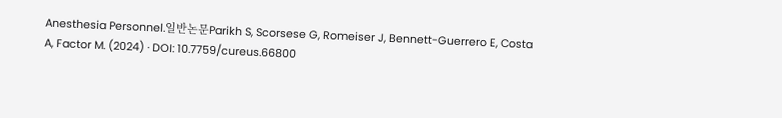Anesthesia Personnel.일반논문Parikh S, Scorsese G, Romeiser J, Bennett-Guerrero E, Costa A, Factor M. (2024) · DOI: 10.7759/cureus.66800